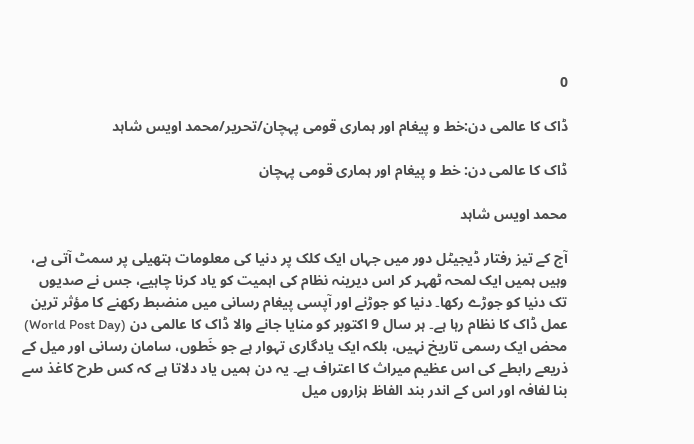0

ڈاک کا عالمی دن:خط و پیغام اور ہماری قومی پہچان/تحریر/محمد اویس شاہد

ڈاک کا عالمی دن: خط و پیغام اور ہماری قومی پہچان

محمد اویس شاہد

آج کے تیز رفتار ڈیجیٹل دور میں جہاں ایک کلک پر دنیا کی معلومات ہتھیلی پر سمٹ آتی ہے، وہیں ہمیں ایک لمحہ ٹھہر کر اس دیرینہ نظام کی اہمیت کو یاد کرنا چاہیے، جس نے صدیوں تک دنیا کو جوڑے رکھا۔ دنیا کو جوڑنے اور آپسی پیغام رسانی میں منضبط رکھنے کا مؤثر ترین عمل ڈاک کا نظام رہا ہے۔ ہر سال 9 اکتوبر کو منایا جانے والا ڈاک کا عالمی دن (World Post Day) محض ایک رسمی تاریخ نہیں، بلکہ ایک یادگاری تہوار ہے جو خَطوں، سامان رسانی اور میل کے ذریعے رابطے کی اس عظیم میراث کا اعتراف ہے۔ یہ دن ہمیں یاد دلاتا ہے کہ کس طرح کاغذ سے بنا لفافہ اور اس کے اندر بند الفاظ ہزاروں میل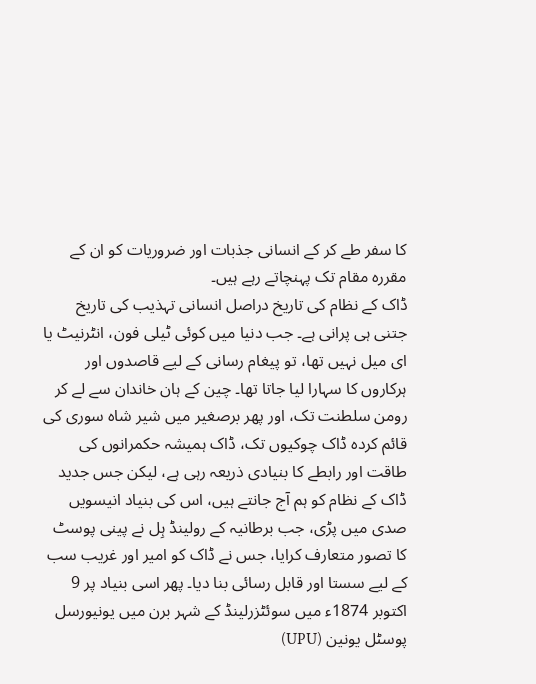کا سفر طے کر کے انسانی جذبات اور ضروریات کو ان کے مقررہ مقام تک پہنچاتے رہے ہیں۔
ڈاک کے نظام کی تاریخ دراصل انسانی تہذیب کی تاریخ جتنی ہی پرانی ہے۔ جب دنیا میں کوئی ٹیلی فون، انٹرنیٹ یا ای میل نہیں تھا، تو پیغام رسانی کے لیے قاصدوں اور ہرکاروں کا سہارا لیا جاتا تھا۔ چین کے ہان خاندان سے لے کر رومن سلطنت تک، اور پھر برصغیر میں شیر شاہ سوری کی قائم کردہ ڈاک چوکیوں تک، ڈاک ہمیشہ حکمرانوں کی طاقت اور رابطے کا بنیادی ذریعہ رہی ہے، لیکن جس جدید ڈاک کے نظام کو ہم آج جانتے ہیں، اس کی بنیاد انیسویں صدی میں پڑی، جب برطانیہ کے رولینڈ ہِل نے پینی پوسٹ کا تصور متعارف کرایا، جس نے ڈاک کو امیر اور غریب سب کے لیے سستا اور قابل رسائی بنا دیا۔ پھر اسی بنیاد پر 9 اکتوبر 1874ء میں سوئٹزرلینڈ کے شہر برن میں یونیورسل پوسٹل یونین (UPU)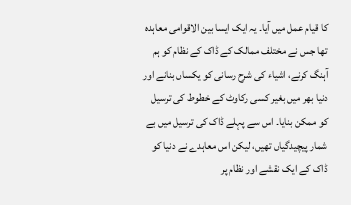کا قیام عمل میں آیا۔ یہ ایک ایسا بین الاقوامی معاہدہ تھا جس نے مختلف ممالک کے ڈاک کے نظام کو ہم آہنگ کرنے، اشیاء کی شرح رسانی کو یکساں بنانے اور دنیا بھر میں بغیر کسی رکاوٹ کے خطوط کی ترسیل کو ممکن بنایا۔ اس سے پہلے ڈاک کی ترسیل میں بے شمار پیچیدگیاں تھیں، لیکن اس معاہدے نے دنیا کو ڈاک کے ایک نقشے اور نظام پر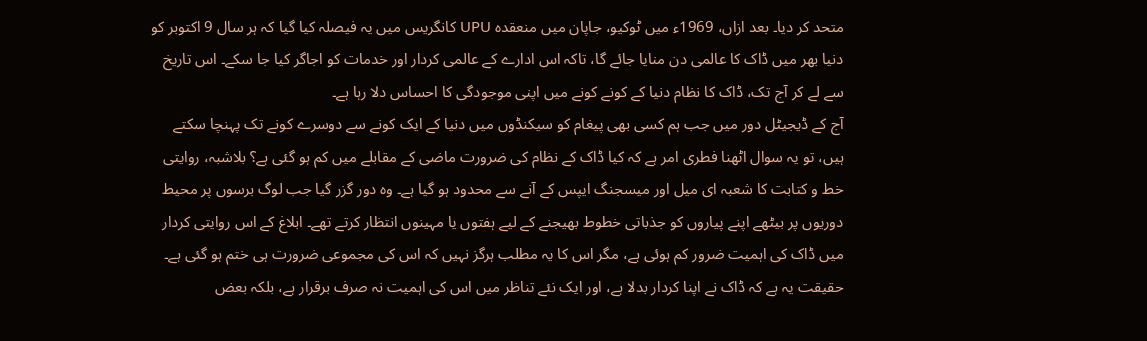متحد کر دیا۔ بعد ازاں، 1969ء میں ٹوکیو، جاپان میں منعقدہ UPU کانگریس میں یہ فیصلہ کیا گیا کہ ہر سال 9 اکتوبر کو دنیا بھر میں ڈاک کا عالمی دن منایا جائے گا، تاکہ اس ادارے کے عالمی کردار اور خدمات کو اجاگر کیا جا سکے۔ اس تاریخ سے لے کر آج تک، ڈاک کا نظام دنیا کے کونے کونے میں اپنی موجودگی کا احساس دلا رہا ہے۔
آج کے ڈیجیٹل دور میں جب ہم کسی بھی پیغام کو سیکنڈوں میں دنیا کے ایک کونے سے دوسرے کونے تک پہنچا سکتے ہیں، تو یہ سوال اٹھنا فطری امر ہے کہ کیا ڈاک کے نظام کی ضرورت ماضی کے مقابلے میں کم ہو گئی ہے؟ بلاشبہ، روایتی خط و کتابت کا شعبہ ای میل اور میسجنگ ایپس کے آنے سے محدود ہو گیا ہے۔ وہ دور گزر گیا جب لوگ برسوں پر محیط دوریوں پر بیٹھے اپنے پیاروں کو جذباتی خطوط بھیجنے کے لیے ہفتوں یا مہینوں انتظار کرتے تھے۔ ابلاغ کے اس روایتی کردار میں ڈاک کی اہمیت ضرور کم ہوئی ہے، مگر اس کا یہ مطلب ہرگز نہیں کہ اس کی مجموعی ضرورت ہی ختم ہو گئی ہے۔ حقیقت یہ ہے کہ ڈاک نے اپنا کردار بدلا ہے، اور ایک نئے تناظر میں اس کی اہمیت نہ صرف برقرار ہے، بلکہ بعض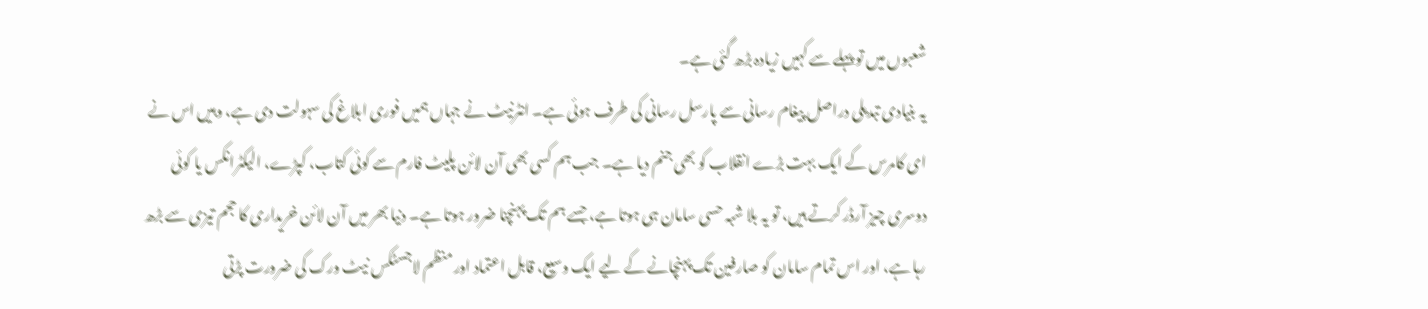شعبوں میں تو پہلے سے کہیں زیادہ بڑھ گئی ہے۔
یہ بنیادی تبدیلی دراصل پیغام رسانی سے پارسل رسانی کی طرف ہوئی ہے۔ انٹرنیٹ نے جہاں ہمیں فوری ابلاغ کی سہولت دی ہے، وہیں اس نے ای کامرس کے ایک بہت بڑے انقلاب کو بھی جنم دیا ہے۔ جب ہم کسی بھی آن لائن پلیٹ فارم سے کوئی کتاب، کپڑے، الیکٹرانکس یا کوئی دوسری چیز آرڈر کرتے ہیں، تو یہ بلا شبہ حسی سامان ہی ہوتا ہے، جسے ہم تک پہنچنا ضرور ہوتا ہے۔ دنیا بھر میں آن لائن خریداری کا حجم تیزی سے بڑھ رہا ہے، اور اس تمام سامان کو صارفین تک پہنچانے کے لیے ایک وسیع، قابل اعتماد اور منظم لاجسٹکس نیٹ ورک کی ضرورت پڑتی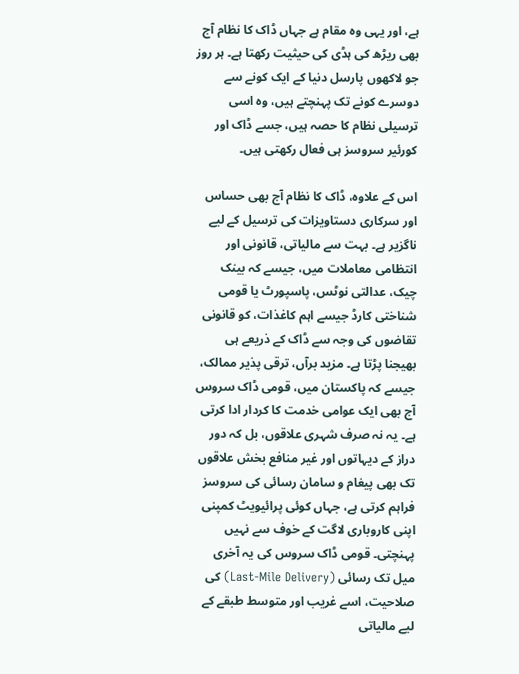ہے، اور یہی وہ مقام ہے جہاں ڈاک کا نظام آج بھی ریڑھ کی ہڈی کی حیثیت رکھتا ہے۔ ہر روز جو لاکھوں پارسل دنیا کے ایک کونے سے دوسرے کونے تک پہنچتے ہیں، وہ اسی ترسیلی نظام کا حصہ ہیں، جسے ڈاک اور کورئیر سروسز ہی فعال رکھتی ہیں۔

اس کے علاوہ، ڈاک کا نظام آج بھی حساس اور سرکاری دستاویزات کی ترسیل کے لیے ناگزیر ہے۔ بہت سے مالیاتی، قانونی اور انتظامی معاملات میں، جیسے کہ بینک چیک، عدالتی نوٹس، پاسپورٹ یا قومی شناختی کارڈ جیسے اہم کاغذات، کو قانونی تقاضوں کی وجہ سے ڈاک کے ذریعے ہی بھیجنا پڑتا ہے۔ مزید برآں، ترقی پذیر ممالک، جیسے کہ پاکستان میں، قومی ڈاک سروس آج بھی ایک عوامی خدمت کا کردار ادا کرتی ہے۔ یہ نہ صرف شہری علاقوں، بل کہ دور دراز کے دیہاتوں اور غیر منافع بخش علاقوں تک بھی پیغام و سامان رسائی کی سروسز فراہم کرتی ہے، جہاں کوئی پرائیویٹ کمپنی اپنی کاروباری لاگت کے خوف سے نہیں پہنچتی۔ قومی ڈاک سروس کی یہ آخری میل تک رسائی (Last-Mile Delivery) کی صلاحیت، اسے غریب اور متوسط طبقے کے لیے مالیاتی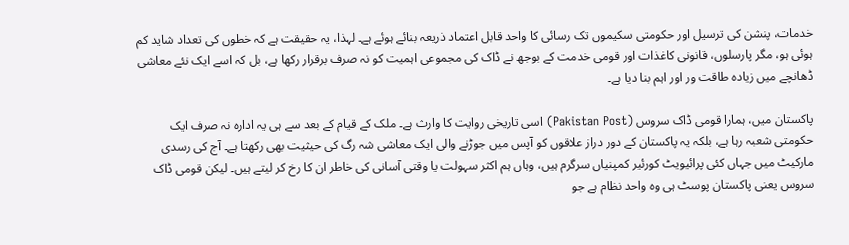خدمات، پنشن کی ترسیل اور حکومتی سکیموں تک رسائی کا واحد قابل اعتماد ذریعہ بنائے ہوئے ہے۔ لہذا، یہ حقیقت ہے کہ خطوں کی تعداد شاید کم ہوئی ہو، مگر پارسلوں، قانونی کاغذات اور قومی خدمت کے بوجھ نے ڈاک کی مجموعی اہمیت کو نہ صرف برقرار رکھا ہے، بل کہ اسے ایک نئے معاشی ڈھانچے میں زیادہ طاقت ور اور اہم بنا دیا ہے۔

پاکستان میں، ہمارا قومی ڈاک سروس (Pakistan Post) اسی تاریخی روایت کا وارث ہے۔ ملک کے قیام کے بعد سے ہی یہ ادارہ نہ صرف ایک حکومتی شعبہ رہا ہے، بلکہ یہ پاکستان کے دور دراز علاقوں کو آپس میں جوڑنے والی ایک معاشی شہ رگ کی حیثیت بھی رکھتا ہے۔ آج کی رسدی مارکیٹ میں جہاں کئی پرائیویٹ کورئیر کمپنیاں سرگرم ہیں، وہاں ہم اکثر سہولت یا وقتی آسانی کی خاطر ان کا رخ کر لیتے ہیں۔ لیکن قومی ڈاک سروس یعنی پاکستان پوسٹ ہی وہ واحد نظام ہے جو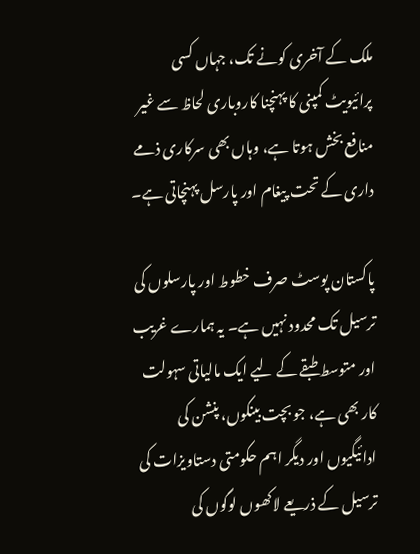ملک کے آخری کونے تک، جہاں کسی پرائیویٹ کمپنی کا پہنچنا کاروباری لحاظ سے غیر منافع بخش ہوتا ہے، وہاں بھی سرکاری ذمے داری کے تحت پیغام اور پارسل پہنچاتی ہے۔

پاکستان پوسٹ صرف خطوط اور پارسلوں کی ترسیل تک محدود نہیں ہے۔ یہ ہمارے غریب اور متوسط طبقے کے لیے ایک مالیاتی سہولت کار بھی ہے، جو بچت بینکوں، پنشن کی ادائیگیوں اور دیگر اہم حکومتی دستاویزات کی ترسیل کے ذریعے لاکھوں لوگوں کی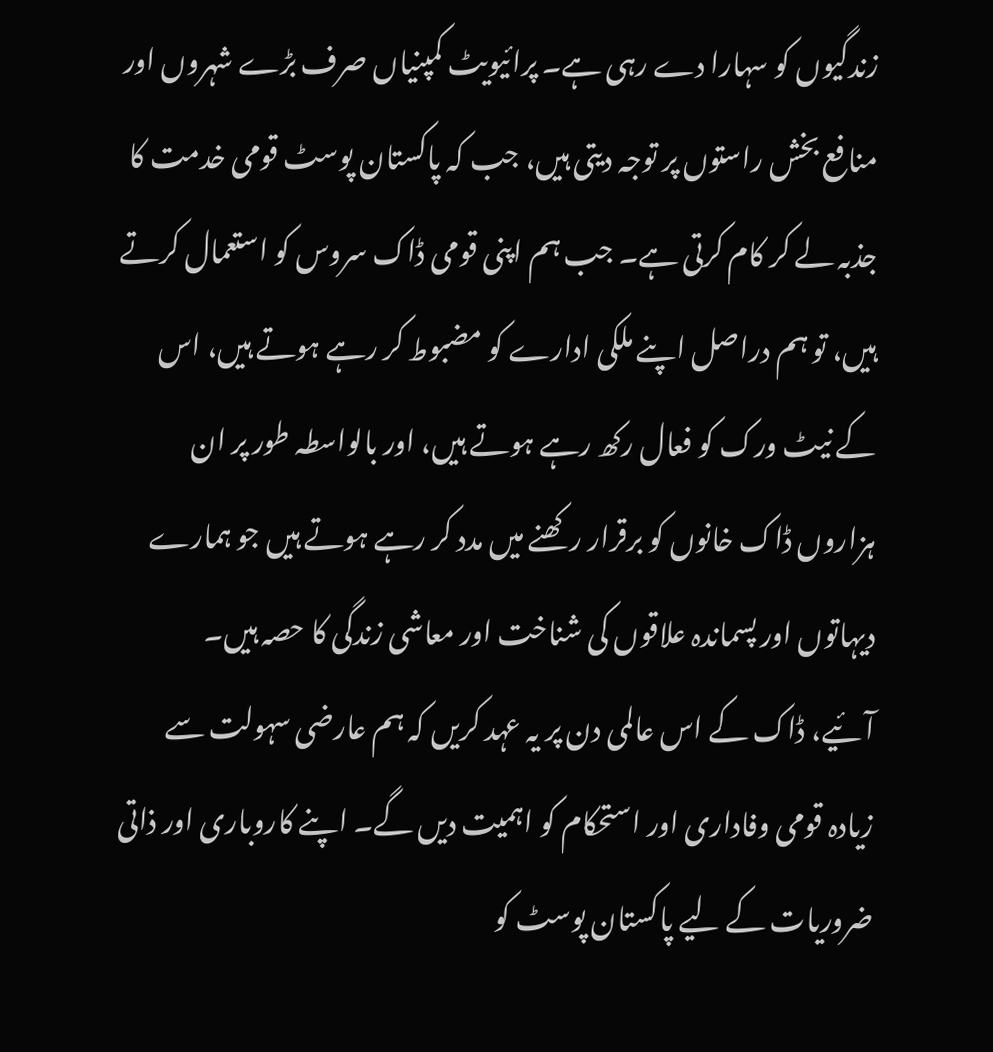زندگیوں کو سہارا دے رہی ہے۔ پرائیویٹ کمپنیاں صرف بڑے شہروں اور منافع بخش راستوں پر توجہ دیتی ہیں، جب کہ پاکستان پوسٹ قومی خدمت کا جذبہ لے کر کام کرتی ہے۔ جب ہم اپنی قومی ڈاک سروس کو استعمال کرتے ہیں، تو ہم دراصل اپنے ملکی ادارے کو مضبوط کر رہے ہوتے ہیں، اس کے نیٹ ورک کو فعال رکھ رہے ہوتے ہیں، اور بالواسطہ طور پر ان ہزاروں ڈاک خانوں کو برقرار رکھنے میں مدد کر رہے ہوتے ہیں جو ہمارے دیہاتوں اور پسماندہ علاقوں کی شناخت اور معاشی زندگی کا حصہ ہیں۔
آئیے، ڈاک کے اس عالمی دن پر یہ عہد کریں کہ ہم عارضی سہولت سے زیادہ قومی وفاداری اور استحکام کو اہمیت دیں گے۔ اپنے کاروباری اور ذاتی ضروریات کے لیے پاکستان پوسٹ کو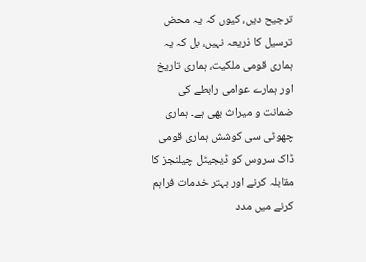ترجیح دیں، کیوں کہ یہ محض ترسیل کا ذریعہ نہیں، بل کہ یہ ہماری قومی ملکیت، ہماری تاریخ اور ہمارے عوامی رابطے کی ضمانت و میراث بھی ہے۔ ہماری چھوٹی سی کوشش ہماری قومی ڈاک سروس کو ڈیجیٹل چیلنجز کا مقابلہ کرنے اور بہتر خدمات فراہم کرنے میں مدد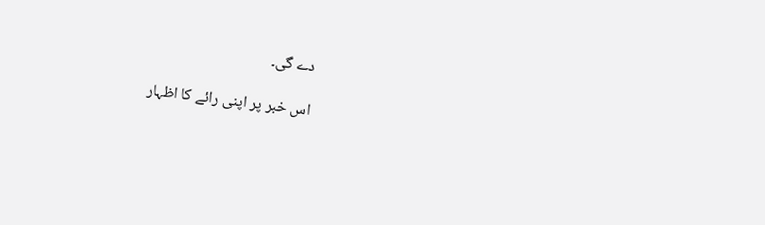دے گی۔

اس خبر پر اپنی رائے کا اظہار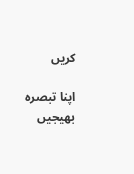کریں

اپنا تبصرہ بھیجیں